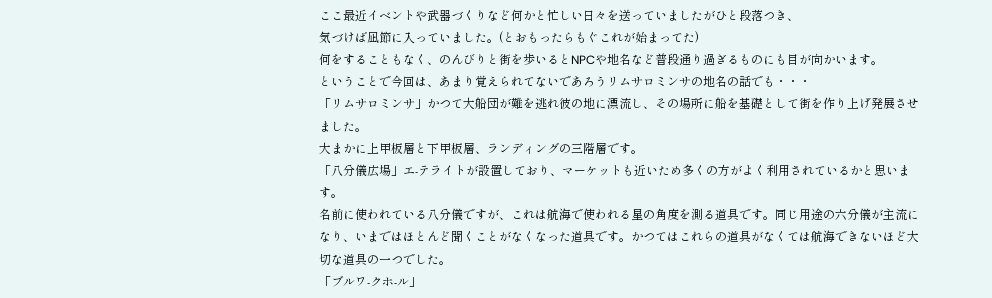ここ最近イベントや武器づくりなど何かと忙しい日々を送っていましたがひと段落つき、
気づけば凪節に入っていました。(とおもったらもぐこれが始まってた)
何をすることもなく、のんびりと街を歩いるとNPCや地名など普段通り過ぎるものにも目が向かいます。
ということで今回は、あまり覚えられてないであろうリムサロミンサの地名の話でも・・・
「リムサロミンサ」かつて大船団が難を逃れ彼の地に漂流し、その場所に船を基礎として街を作り上げ発展させました。
大まかに上甲板層と下甲板層、ランディングの三階層です。
「八分儀広場」エ-テライトが設置しており、マーケットも近いため多くの方がよく利用されているかと思います。
名前に使われている八分儀ですが、これは航海で使われる星の角度を測る道具です。同じ用途の六分儀が主流になり、いまではほとんど聞くことがなくなった道具です。かつてはこれらの道具がなくては航海できないほど大切な道具の一つでした。
「ブルワ-クホ-ル」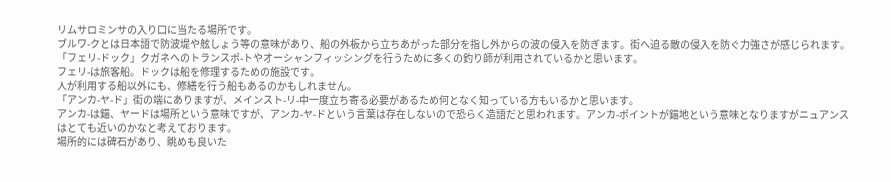リムサロミンサの入り口に当たる場所です。
ブルワ-クとは日本語で防波堤や舷しょう等の意味があり、船の外板から立ちあがった部分を指し外からの波の侵入を防ぎます。街へ迫る敵の侵入を防ぐ力強さが感じられます。
「フェリ-ドック」クガネへのトランスポ-トやオーシャンフィッシングを行うために多くの釣り師が利用されているかと思います。
フェリ-は旅客船。ドックは船を修理するための施設です。
人が利用する船以外にも、修繕を行う船もあるのかもしれません。
「アンカ-ヤ-ド」街の端にありますが、メインスト-リ-中一度立ち寄る必要があるため何となく知っている方もいるかと思います。
アンカ-は錨、ヤードは場所という意味ですが、アンカ-ヤ-ドという言葉は存在しないので恐らく造語だと思われます。アンカ-ポイントが錨地という意味となりますがニュアンスはとても近いのかなと考えております。
場所的には碑石があり、眺めも良いた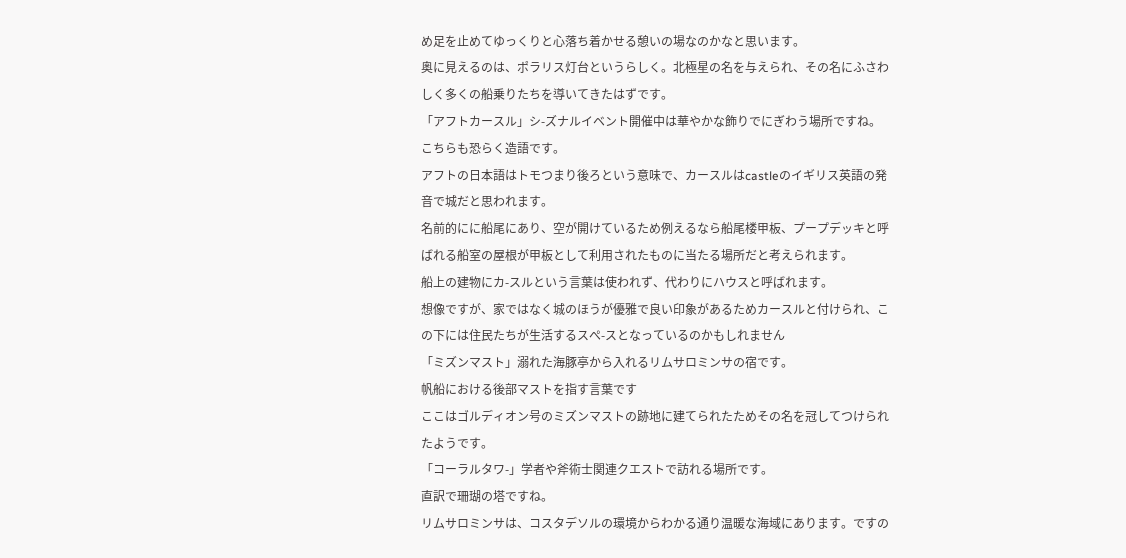め足を止めてゆっくりと心落ち着かせる憩いの場なのかなと思います。
奥に見えるのは、ポラリス灯台というらしく。北極星の名を与えられ、その名にふさわしく多くの船乗りたちを導いてきたはずです。
「アフトカースル」シ-ズナルイベント開催中は華やかな飾りでにぎわう場所ですね。こちらも恐らく造語です。
アフトの日本語はトモつまり後ろという意味で、カースルはcastleのイギリス英語の発音で城だと思われます。
名前的にに船尾にあり、空が開けているため例えるなら船尾楼甲板、プープデッキと呼ばれる船室の屋根が甲板として利用されたものに当たる場所だと考えられます。
船上の建物にカ-スルという言葉は使われず、代わりにハウスと呼ばれます。
想像ですが、家ではなく城のほうが優雅で良い印象があるためカースルと付けられ、この下には住民たちが生活するスぺ-スとなっているのかもしれません
「ミズンマスト」溺れた海豚亭から入れるリムサロミンサの宿です。
帆船における後部マストを指す言葉です
ここはゴルディオン号のミズンマストの跡地に建てられたためその名を冠してつけられたようです。
「コーラルタワ-」学者や斧術士関連クエストで訪れる場所です。
直訳で珊瑚の塔ですね。
リムサロミンサは、コスタデソルの環境からわかる通り温暖な海域にあります。ですの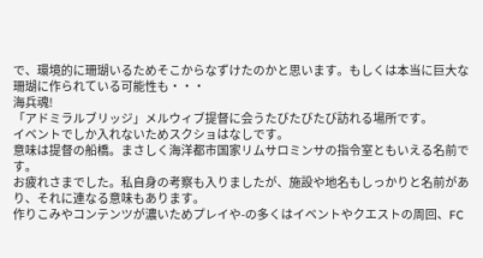で、環境的に珊瑚いるためそこからなずけたのかと思います。もしくは本当に巨大な珊瑚に作られている可能性も・・・
海兵魂!
「アドミラルブリッジ」メルウィブ提督に会うたびたびたび訪れる場所です。
イベントでしか入れないためスクショはなしです。
意味は提督の船橋。まさしく海洋都市国家リムサロミンサの指令室ともいえる名前です。
お疲れさまでした。私自身の考察も入りましたが、施設や地名もしっかりと名前があり、それに連なる意味もあります。
作りこみやコンテンツが濃いためプレイや-の多くはイベントやクエストの周回、FC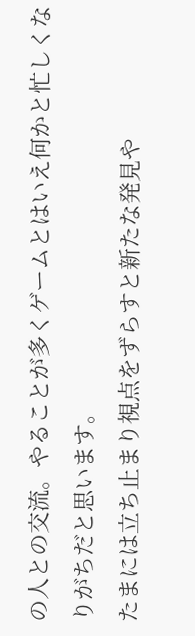の人との交流。やることが多くゲームとはいえ何かと忙しくなりがちだと思います。
たまには立ち止まり視点をずらすと新たな発見や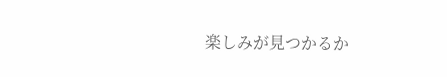楽しみが見つかるか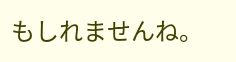もしれませんね。